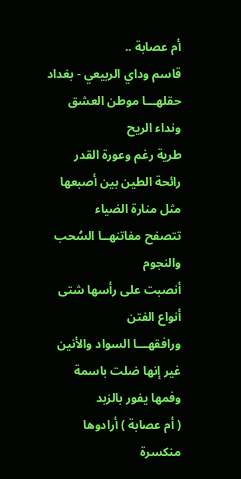أم عصابة ..
قاسم وداي الربيعي - بغداد
حقلهـــا موطن العشق ونداء الريح
طرية رغم وعورة القدر
رائحة الطين بين أصبعها
مثل منارة الضياء
تتصفح مفاتنهــا السُحب والنجوم
أنصبت على رأسها شتى أنواع الفتن
ورافقهـــا السواد والأنين
غير إنها ضلت باسمة وفمها يفور بالزبد
( أم عصابة ) أرادوها منكسرة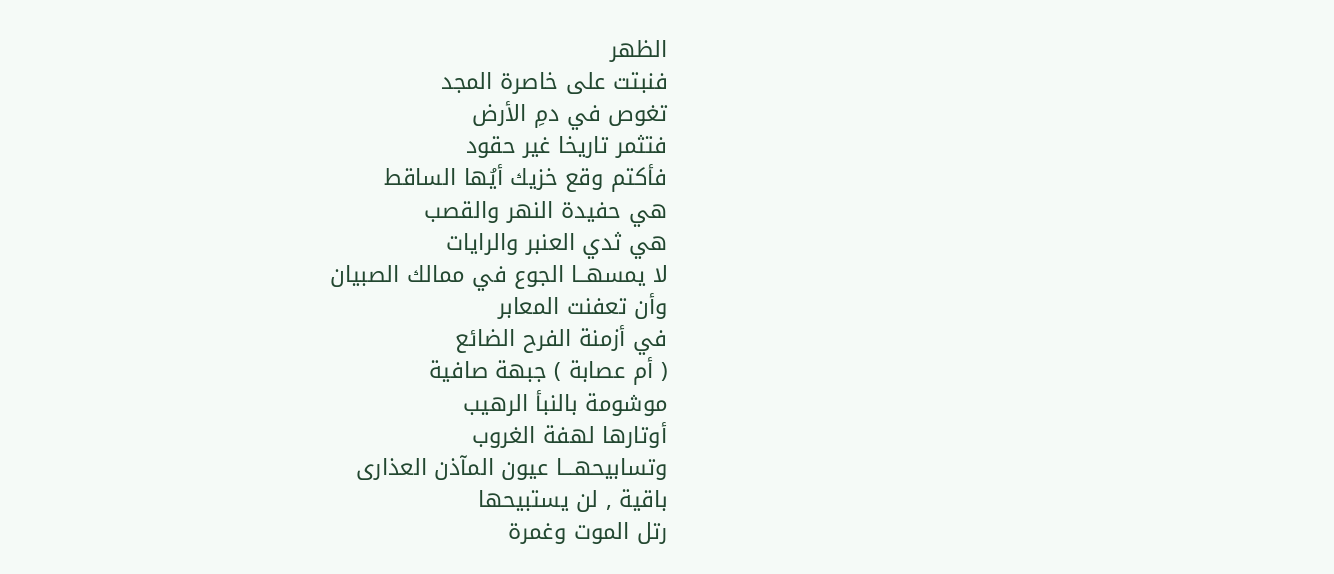الظهر
فنبتت على خاصرة المجد
تغوص في دمِ الأرض
فتثمر تاريخا غير حقود
فأكتم وقع خزيك أيُها الساقط
هي حفيدة النهر والقصب
هي ثدي العنبر والرايات
لا يمسهــا الجوع في ممالك الصبيان
وأن تعفنت المعابر
في أزمنة الفرح الضائع
( أم عصابة ) جبهة صافية
موشومة بالنبأ الرهيب
أوتارها لهفة الغروب
وتسابيحهـــا عيون المآذن العذارى
باقية , لن يستبيحها
رتل الموت وغمرة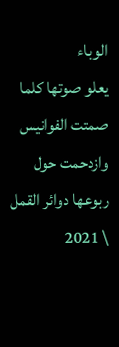الوباء
يعلو صوتها كلما صمتت الفوانيس
وازدحمت حول ربوعها دوائر القمل
\ 2021